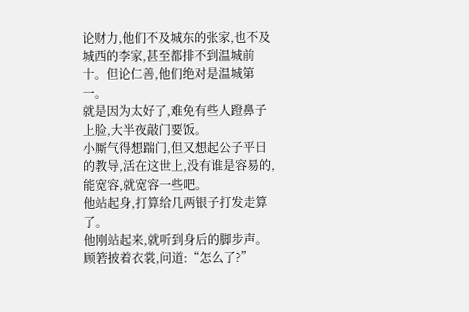论财力,他们不及城东的张家,也不及城西的李家,甚至都排不到温城前十。但论仁善,他们绝对是温城第一。
就是因为太好了,难免有些人蹬鼻子上脸,大半夜敲门要饭。
小厮气得想踹门,但又想起公子平日的教导,活在这世上,没有谁是容易的,能宽容,就宽容一些吧。
他站起身,打算给几两银子打发走算了。
他刚站起来,就听到身后的脚步声。
顾箬披着衣裳,问道:“怎么了?”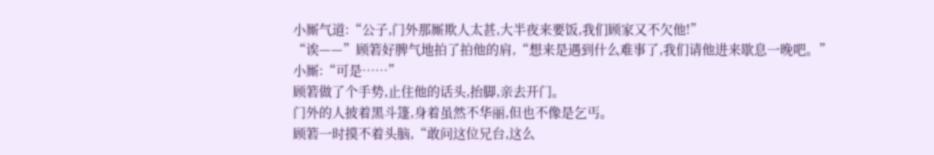小厮气道:“公子,门外那厮欺人太甚,大半夜来要饭,我们顾家又不欠他!”
“诶——”顾箬好脾气地拍了拍他的肩,“想来是遇到什么难事了,我们请他进来歇息一晚吧。”
小厮:“可是……”
顾箬做了个手势,止住他的话头,抬脚,亲去开门。
门外的人披着黑斗篷,身着虽然不华丽,但也不像是乞丐。
顾箬一时摸不着头脑,“敢问这位兄台,这么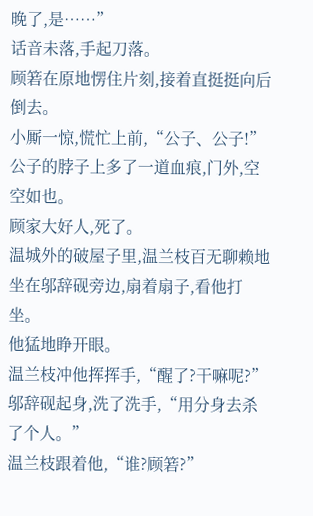晚了,是……”
话音未落,手起刀落。
顾箬在原地愣住片刻,接着直挺挺向后倒去。
小厮一惊,慌忙上前,“公子、公子!”
公子的脖子上多了一道血痕,门外,空空如也。
顾家大好人,死了。
温城外的破屋子里,温兰枝百无聊赖地坐在邬辞砚旁边,扇着扇子,看他打坐。
他猛地睁开眼。
温兰枝冲他挥挥手,“醒了?干嘛呢?”
邬辞砚起身,洗了洗手,“用分身去杀了个人。”
温兰枝跟着他,“谁?顾箬?”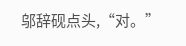邬辞砚点头,“对。”